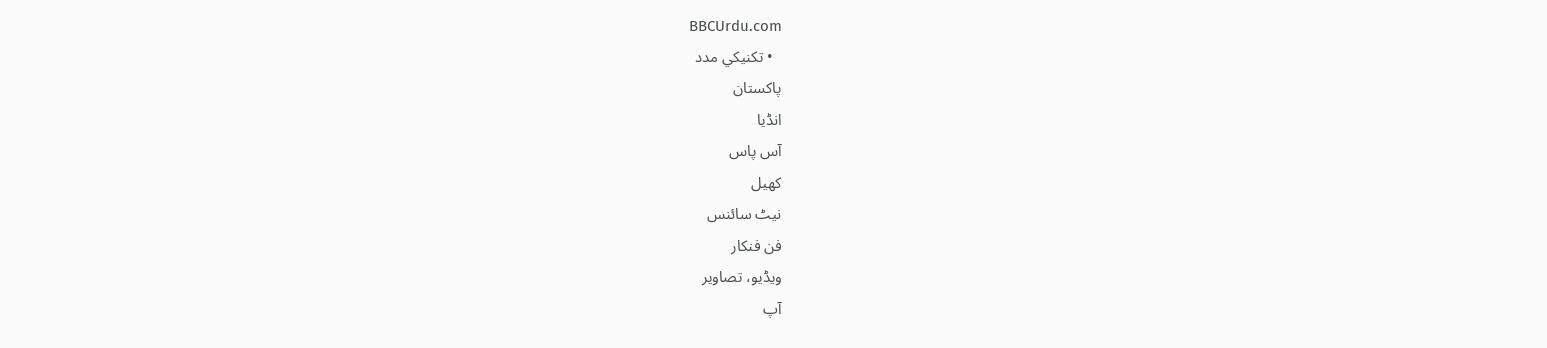BBCUrdu.com
  • تکنيکي مدد
پاکستان
انڈیا
آس پاس
کھیل
نیٹ سائنس
فن فنکار
ویڈیو، تصاویر
آپ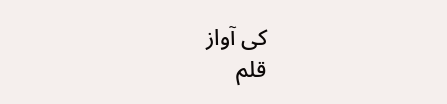کی آواز
قلم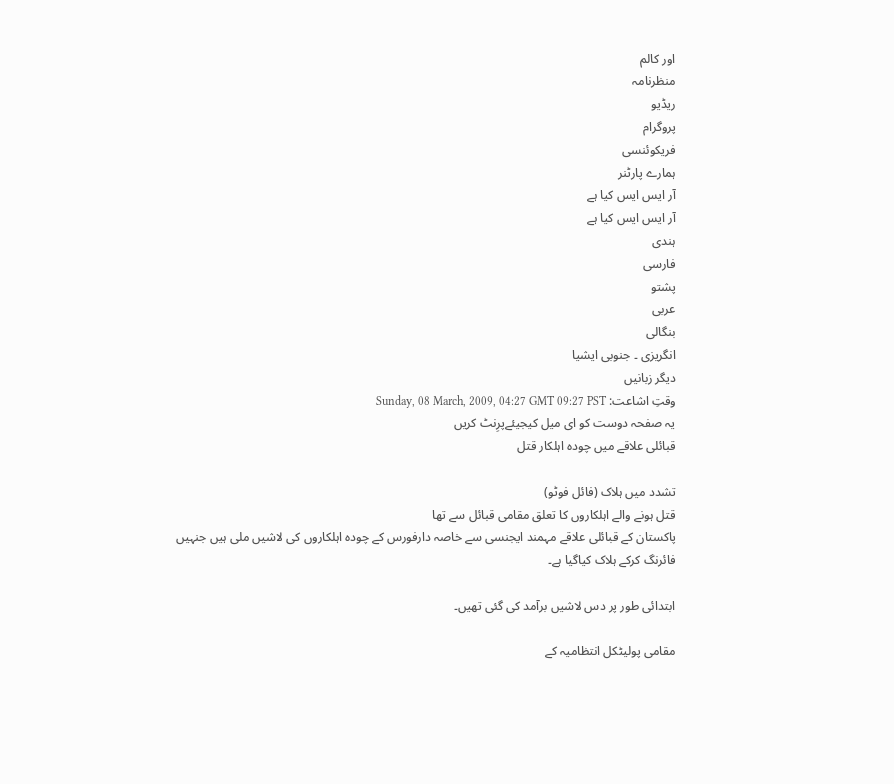اور کالم
منظرنامہ
ریڈیو
پروگرام
فریکوئنسی
ہمارے پارٹنر
آر ایس ایس کیا ہے
آر ایس ایس کیا ہے
ہندی
فارسی
پشتو
عربی
بنگالی
انگریزی ۔ جنوبی ایشیا
دیگر زبانیں
وقتِ اشاعت: Sunday, 08 March, 2009, 04:27 GMT 09:27 PST
یہ صفحہ دوست کو ای میل کیجیئےپرِنٹ کریں
قبائلی علاقے میں چودہ اہلکار قتل

تشدد میں ہلاک (فائل فوٹو)
قتل ہونے والے اہلکاروں کا تعلق مقامی قبائل سے تھا
پاکستان کے قبائلی علاقے مہمند ایجنسی سے خاصہ دارفورس کے چودہ اہلکاروں کی لاشیں ملی ہیں جنہیں فائرنگ کرکے ہلاک کیاگیا ہے۔

ابتدائی طور پر دس لاشیں برآمد کی گئی تھیں۔

مقامی پولیٹکل انتظامیہ کے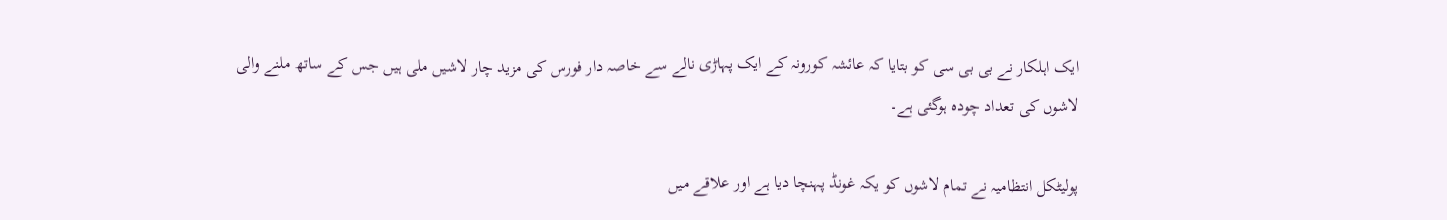ایک اہلکار نے بی بی سی کو بتایا کہ عائشہ کورونہ کے ایک پہاڑی نالے سے خاصہ دار فورس کی مزید چار لاشیں ملی ہیں جس کے ساتھ ملنے والی لاشوں کی تعداد چودہ ہوگئی ہے۔

پولیٹکل انتظامیہ نے تمام لاشوں کو یکہ غونڈ پہنچا دیا ہے اور علاقے میں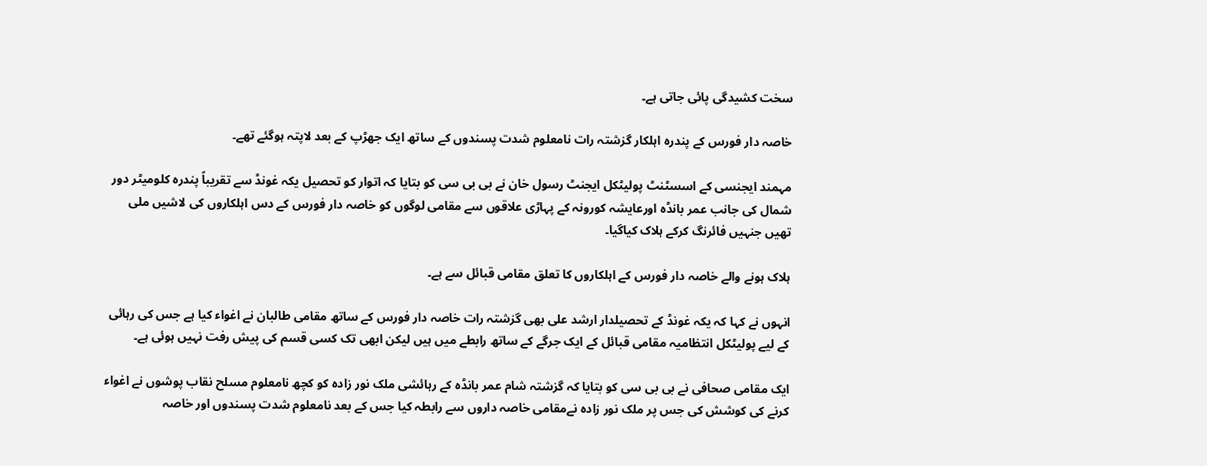سخت کشیدگی پائی جاتی ہے۔

خاصہ دار فورس کے پندرہ اہلکار گزشتہ رات نامعلوم شدت پسندوں کے ساتھ ایک جھڑپ کے بعد لاپتہ ہوگئے تھے۔

مہمند ایجنسی کے اسسٹنٹ پولیٹکل ایجنٹ رسول خان نے بی بی سی کو بتایا کہ اتوار کو تحصیل یکہ غونڈ سے تقریباً پندرہ کلومیٹر دور شمال کی جانب عمر بانڈہ اورعایشہ کورونہ کے پہاڑی علاقوں سے مقامی لوگوں کو خاصہ دار فورس کے دس اہلکاروں کی لاشیں ملی تھیں جنہیں فائرنگ کرکے ہلاک کیاگیا۔

ہلاک ہونے والے خاصہ دار فورس کے اہلکاروں کا تعلق مقامی قبائل سے ہے۔

انہوں نے کہا کہ یکہ غونڈ کے تحصیلدار ارشد علی بھی گزشتہ رات خاصہ دار فورس کے ساتھ مقامی طالبان نے اغواء کیا ہے جس کی رہائی کے لیے پولیٹکل انتظامیہ مقامی قبائل کے ایک جرگے کے ساتھ رابطے میں ہیں لیکن ابھی تک کسی قسم کی پیش رفت نہیں ہوئی ہے۔

ایک مقامی صحافی نے بی بی سی کو بتایا کہ گزشتہ شام عمر بانڈہ کے رہائشی ملک نور زادہ کو کچھ نامعلوم مسلح نقاب پوشوں نے اغواء کرنے کی کوشش کی جس پر ملک نور زادہ نےمقامی خاصہ داروں سے رابطہ کیا جس کے بعد نامعلوم شدت پسندوں اور خاصہ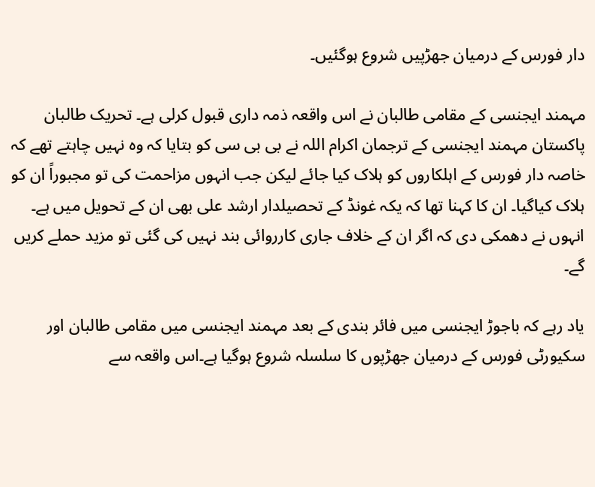دار فورس کے درمیان جھڑپیں شروع ہوگئیں۔

مہمند ایجنسی کے مقامی طالبان نے اس واقعہ ذمہ داری قبول کرلی ہے۔ تحریک طالبان پاکستان مہمند ایجنسی کے ترجمان اکرام اللہ نے بی بی سی کو بتایا کہ وہ نہیں چاہتے تھے کہ خاصہ دار فورس کے اہلکاروں کو ہلاک کیا جائے لیکن جب انہوں مزاحمت کی تو مجبوراً ان کو ہلاک کیاگیا۔ ان کا کہنا تھا کہ یکہ غونڈ کے تحصیلدار ارشد علی بھی ان کے تحویل میں ہے۔ انہوں نے دھمکی دی کہ اگر ان کے خلاف جاری کارروائی بند نہیں کی گئی تو مزید حملے کریں گے۔

یاد رہے کہ باجوڑ ایجنسی میں فائر بندی کے بعد مہمند ایجنسی میں مقامی طالبان اور سکیورٹی فورس کے درمیان جھڑپوں کا سلسلہ شروع ہوگیا ہے۔اس واقعہ سے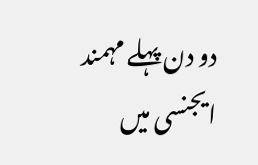دو دن پہلے مہمند ایجنسی میں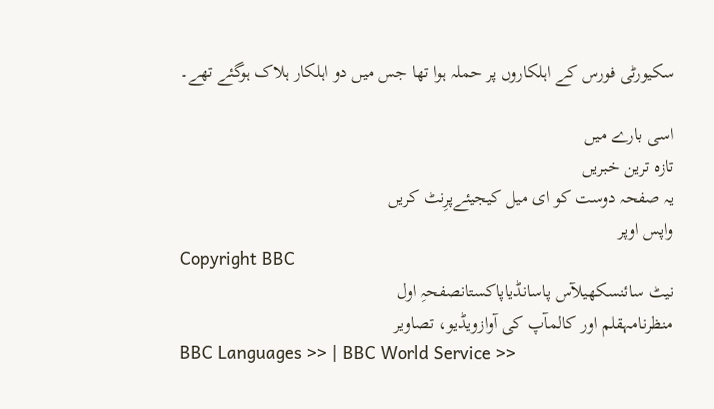سکیورٹی فورس کے اہلکاروں پر حملہ ہوا تھا جس میں دو اہلکار ہلاک ہوگئے تھے۔

اسی بارے میں
تازہ ترین خبریں
یہ صفحہ دوست کو ای میل کیجیئےپرِنٹ کریں
واپس اوپر
Copyright BBC
نیٹ سائنسکھیلآس پاسانڈیاپاکستانصفحہِ اول
منظرنامہقلم اور کالمآپ کی آوازویڈیو، تصاویر
BBC Languages >> | BBC World Service >>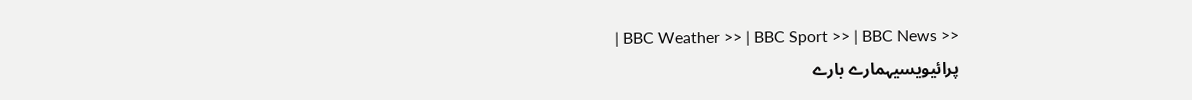| BBC Weather >> | BBC Sport >> | BBC News >>
پرائیویسیہمارے بارے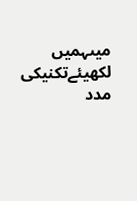میںہمیں لکھیئےتکنیکی مدد